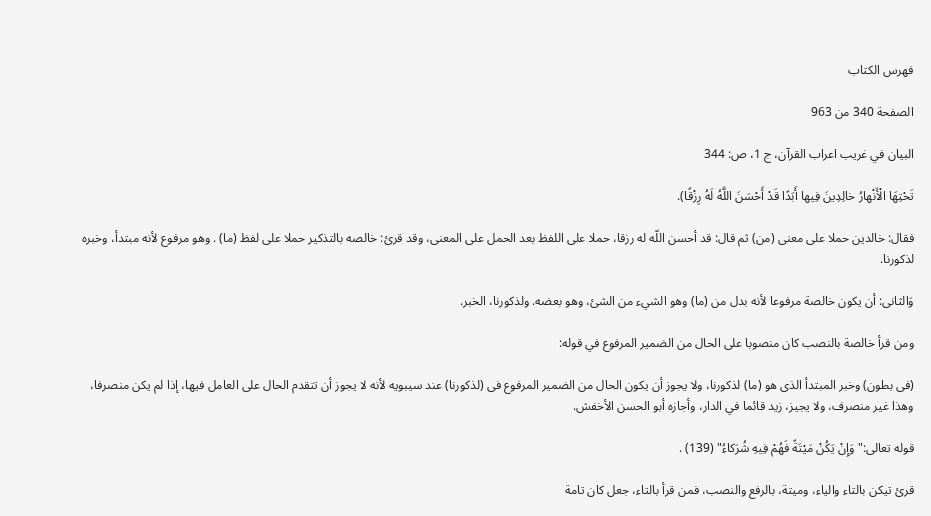فهرس الكتاب

الصفحة 340 من 963

البيان في غريب اعراب القرآن، ج 1، ص: 344

تَحْتِهَا الْأَنْهارُ خالِدِينَ فِيها أَبَدًا قَدْ أَحْسَنَ اللَّهُ لَهُ رِزْقًا).

فقال: خالدين حملا على معنى (من) ثم قال: قد أحسن اللّه له رزقا، حملا على اللفظ بعد الحمل على المعنى، وقد قرئ: خالصه بالتذكير حملا على لفظ (ما) . وهو مرفوع لأنه مبتدأ، وخبره لذكورنا.

وَالثانى: أن يكون خالصة مرفوعا لأنه بدل من (ما) وهو الشيء من الشئ، وهو بعضه. ولذكورنا، الخبر.

ومن قرأ خالصة بالنصب كان منصوبا على الحال من الضمير المرفوع في قوله:

(فى بطون) وخبر المبتدأ الذى هو (ما) لذكورنا، ولا يجوز أن يكون الحال من الضمير المرفوع فى (لذكورنا) عند سيبويه لأنه لا يجوز أن تتقدم الحال على العامل فيها، إذا لم يكن منصرفا، وهذا غير منصرف، ولا يجيز، زيد قائما في الدار، وأجازه أبو الحسن الأخفش.

قوله تعالى:"وَإِنْ يَكُنْ مَيْتَةً فَهُمْ فِيهِ شُرَكاءُ" (139) .

قرئ تيكن بالتاء والياء، وميتة، بالرفع والنصب، فمن قرأ بالتاء، جعل كان تامة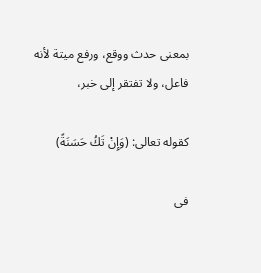بمعنى حدث ووقع، ورفع ميتة لأنه فاعل، ولا تفتقر إلى خبر،

كقوله تعالى: (وَإِنْ تَكُ حَسَنَةً)

فى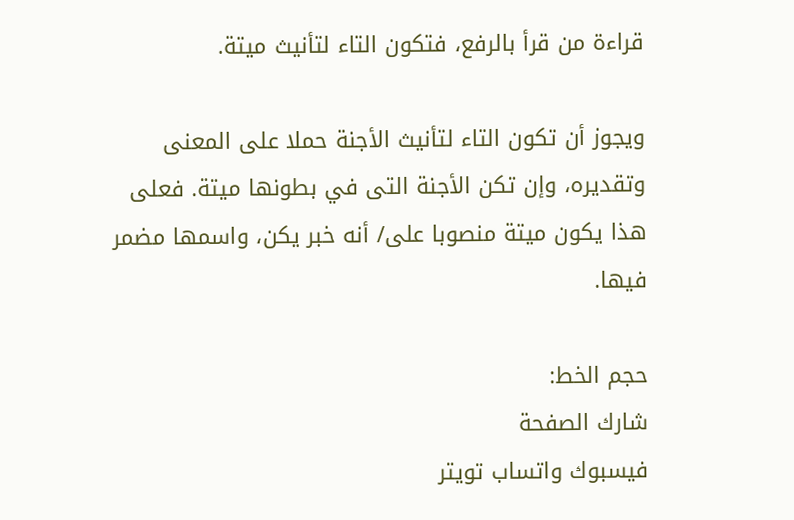قراءة من قرأ بالرفع، فتكون التاء لتأنيث ميتة.

ويجوز أن تكون التاء لتأنيث الأجنة حملا على المعنى وتقديره، وإن تكن الأجنة التى في بطونها ميتة. فعلى هذا يكون ميتة منصوبا على/ أنه خبر يكن، واسمها مضمر فيها.

حجم الخط:
شارك الصفحة
فيسبوك واتساب تويتر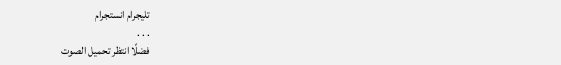تليجرام انستجرام
. . .
فضلًا انتظر تحميل الصوت